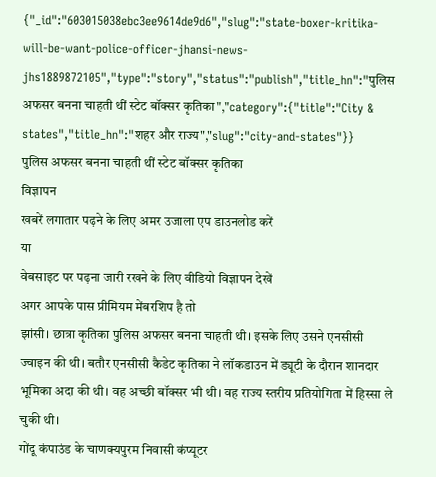{"_id":"603015038ebc3ee9614de9d6","slug":"state-boxer-kritika-will-be-want-police-officer-jhansi-news-jhs1889872105","type":"story","status":"publish","title_hn":"पुलिस अफसर बनना चाहती थीं स्टेट बॉक्सर कृतिका","category":{"title":"City & states","title_hn":"शहर और राज्य","slug":"city-and-states"}}
पुलिस अफसर बनना चाहती थीं स्टेट बॉक्सर कृतिका
विज्ञापन
खबरें लगातार पढ़ने के लिए अमर उजाला एप डाउनलोड करें
या
वेबसाइट पर पढ़ना जारी रखने के लिए वीडियो विज्ञापन देखें
अगर आपके पास प्रीमियम मेंबरशिप है तो
झांसी। छात्रा कृतिका पुलिस अफसर बनना चाहती थी। इसके लिए उसने एनसीसी ज्वाइन की थी। बतौर एनसीसी कैडेट कृतिका ने लॉकडाउन में ड्यूटी के दौरान शानदार भूमिका अदा की थी। वह अच्छी बॉक्सर भी थी। वह राज्य स्तरीय प्रतियोगिता में हिस्सा ले चुकी थी।
गोंदू कंपाउंड के चाणक्यपुरम निवासी कंप्यूटर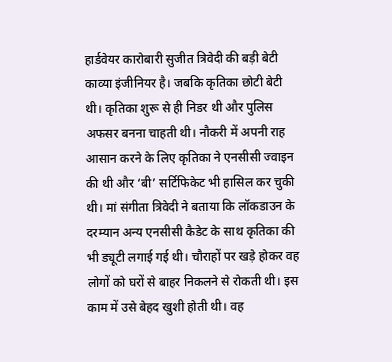हार्डवेयर कारोबारी सुजीत त्रिवेदी की बड़ी बेटी काव्या इंजीनियर है। जबकि कृतिका छोटी बेटी थी। कृतिका शुरू से ही निडर थी और पुलिस अफसर बनना चाहती थी। नौकरी में अपनी राह आसान करने के लिए कृतिका ने एनसीसी ज्वाइन की थी और ‘बी’ सर्टिफिकेट भी हासिल कर चुकी थी। मां संगीता त्रिवेदी ने बताया कि लॉकडाउन के दरम्यान अन्य एनसीसी कैडेट के साथ कृतिका की भी ड्यूटी लगाई गई थी। चौराहों पर खड़े होकर वह लोगों को घरों से बाहर निकलने से रोकती थी। इस काम में उसे बेहद खुशी होती थी। वह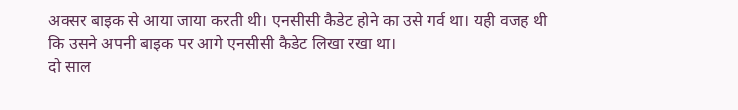अक्सर बाइक से आया जाया करती थी। एनसीसी कैडेट होने का उसे गर्व था। यही वजह थी कि उसने अपनी बाइक पर आगे एनसीसी कैडेट लिखा रखा था।
दो साल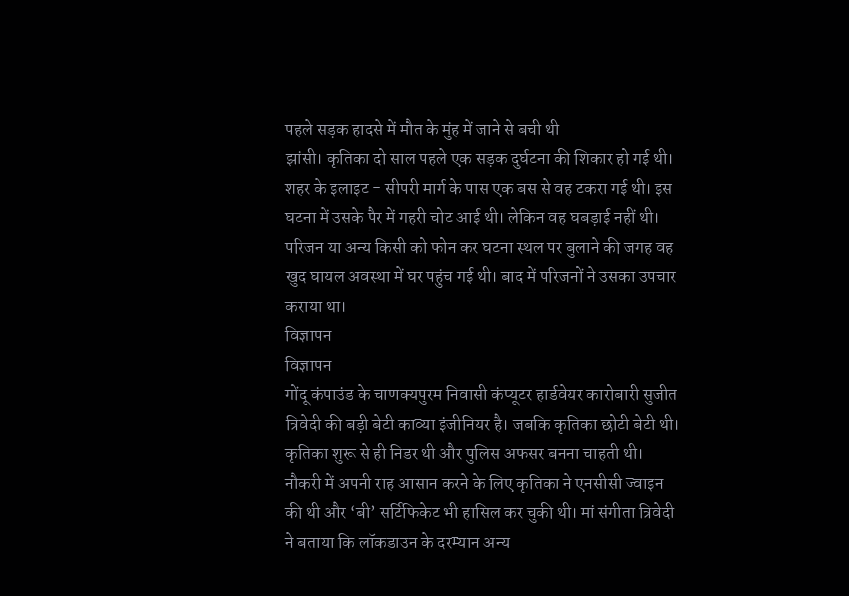पहले सड़क हादसे में मौत के मुंह में जाने से बची थी
झांसी। कृतिका दो साल पहले एक सड़क दुर्घटना की शिकार हो गई थी। शहर के इलाइट - सीपरी मार्ग के पास एक बस से वह टकरा गई थी। इस घटना में उसके पैर में गहरी चोट आई थी। लेकिन वह घबड़ाई नहीं थी। परिजन या अन्य किसी को फोन कर घटना स्थल पर बुलाने की जगह वह खुद घायल अवस्था में घर पहुंच गई थी। बाद में परिजनों ने उसका उपचार कराया था।
विज्ञापन
विज्ञापन
गोंदू कंपाउंड के चाणक्यपुरम निवासी कंप्यूटर हार्डवेयर कारोबारी सुजीत त्रिवेदी की बड़ी बेटी काव्या इंजीनियर है। जबकि कृतिका छोटी बेटी थी। कृतिका शुरू से ही निडर थी और पुलिस अफसर बनना चाहती थी। नौकरी में अपनी राह आसान करने के लिए कृतिका ने एनसीसी ज्वाइन की थी और ‘बी’ सर्टिफिकेट भी हासिल कर चुकी थी। मां संगीता त्रिवेदी ने बताया कि लॉकडाउन के दरम्यान अन्य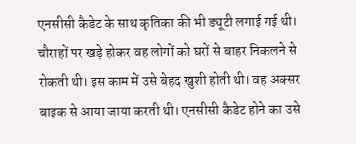एनसीसी कैडेट के साथ कृतिका की भी ड्यूटी लगाई गई थी। चौराहों पर खड़े होकर वह लोगों को घरों से बाहर निकलने से रोकती थी। इस काम में उसे बेहद खुशी होती थी। वह अक्सर बाइक से आया जाया करती थी। एनसीसी कैडेट होने का उसे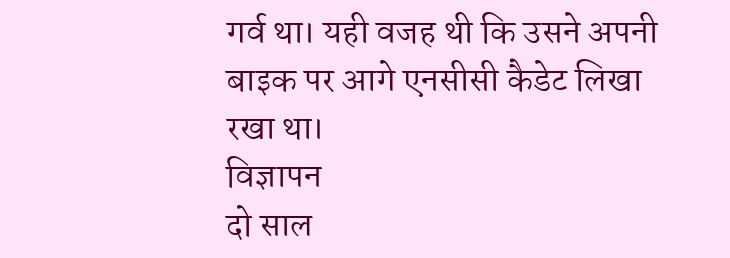गर्व था। यही वजह थी कि उसने अपनी बाइक पर आगे एनसीसी कैडेट लिखा रखा था।
विज्ञापन
दो साल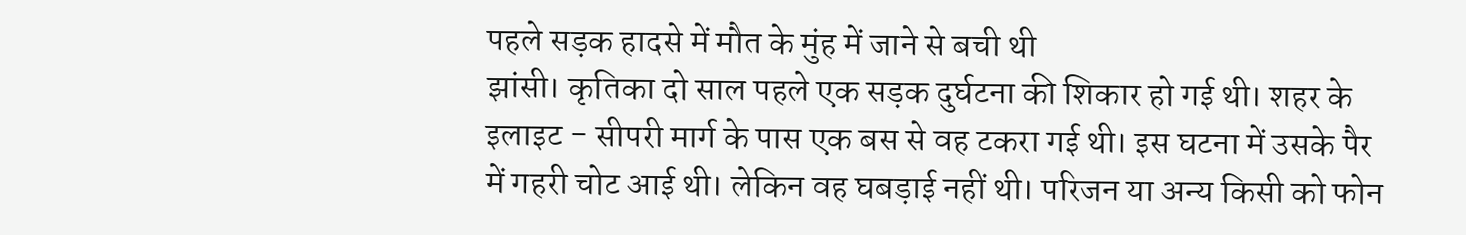पहले सड़क हादसे में मौत के मुंह में जाने से बची थी
झांसी। कृतिका दो साल पहले एक सड़क दुर्घटना की शिकार हो गई थी। शहर के इलाइट - सीपरी मार्ग के पास एक बस से वह टकरा गई थी। इस घटना में उसके पैर में गहरी चोट आई थी। लेकिन वह घबड़ाई नहीं थी। परिजन या अन्य किसी को फोन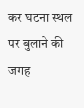कर घटना स्थल पर बुलाने की जगह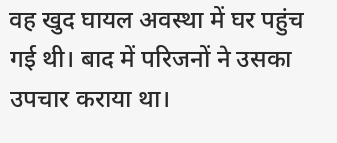वह खुद घायल अवस्था में घर पहुंच गई थी। बाद में परिजनों ने उसका उपचार कराया था।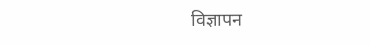विज्ञापन